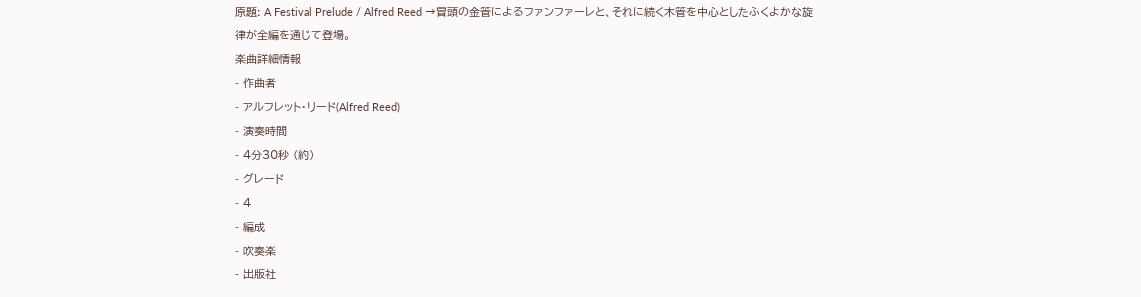原題: A Festival Prelude / Alfred Reed →冒頭の金管によるファンファーレと、それに続く木管を中心としたふくよかな旋律が全編を通じて登場。
楽曲詳細情報
- 作曲者
- アルフレット・リード(Alfred Reed)
- 演奏時間
- 4分30秒 (約)
- グレード
- 4
- 編成
- 吹奏楽
- 出版社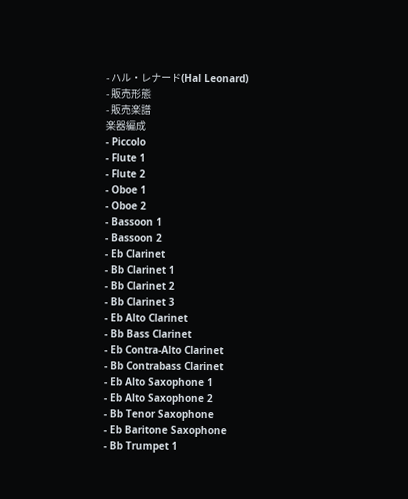- ハル・レナード(Hal Leonard)
- 販売形態
- 販売楽譜
楽器編成
- Piccolo
- Flute 1
- Flute 2
- Oboe 1
- Oboe 2
- Bassoon 1
- Bassoon 2
- Eb Clarinet
- Bb Clarinet 1
- Bb Clarinet 2
- Bb Clarinet 3
- Eb Alto Clarinet
- Bb Bass Clarinet
- Eb Contra-Alto Clarinet
- Bb Contrabass Clarinet
- Eb Alto Saxophone 1
- Eb Alto Saxophone 2
- Bb Tenor Saxophone
- Eb Baritone Saxophone
- Bb Trumpet 1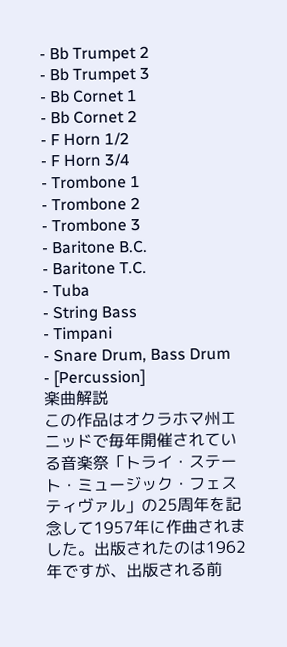- Bb Trumpet 2
- Bb Trumpet 3
- Bb Cornet 1
- Bb Cornet 2
- F Horn 1/2
- F Horn 3/4
- Trombone 1
- Trombone 2
- Trombone 3
- Baritone B.C.
- Baritone T.C.
- Tuba
- String Bass
- Timpani
- Snare Drum, Bass Drum
- [Percussion]
楽曲解説
この作品はオクラホマ州エニッドで毎年開催されている音楽祭「トライ・ステート・ミュージック・フェスティヴァル」の25周年を記念して1957年に作曲されました。出版されたのは1962年ですが、出版される前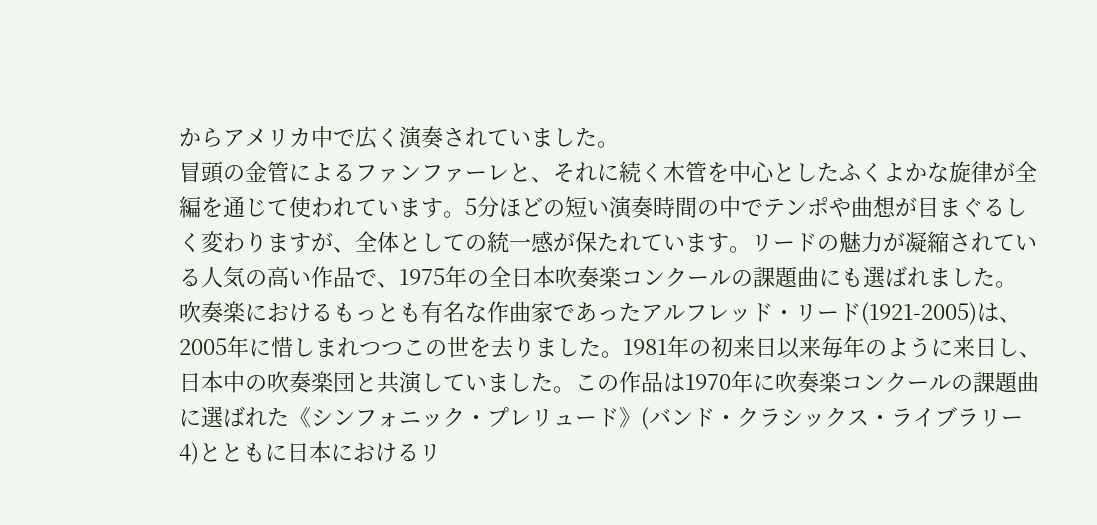からアメリカ中で広く演奏されていました。
冒頭の金管によるファンファーレと、それに続く木管を中心としたふくよかな旋律が全編を通じて使われています。5分ほどの短い演奏時間の中でテンポや曲想が目まぐるしく変わりますが、全体としての統一感が保たれています。リードの魅力が凝縮されている人気の高い作品で、1975年の全日本吹奏楽コンクールの課題曲にも選ばれました。
吹奏楽におけるもっとも有名な作曲家であったアルフレッド・リード(1921-2005)は、2005年に惜しまれつつこの世を去りました。1981年の初来日以来毎年のように来日し、日本中の吹奏楽団と共演していました。この作品は1970年に吹奏楽コンクールの課題曲に選ばれた《シンフォニック・プレリュード》(バンド・クラシックス・ライブラリー4)とともに日本におけるリ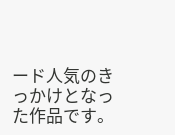ード人気のきっかけとなった作品です。